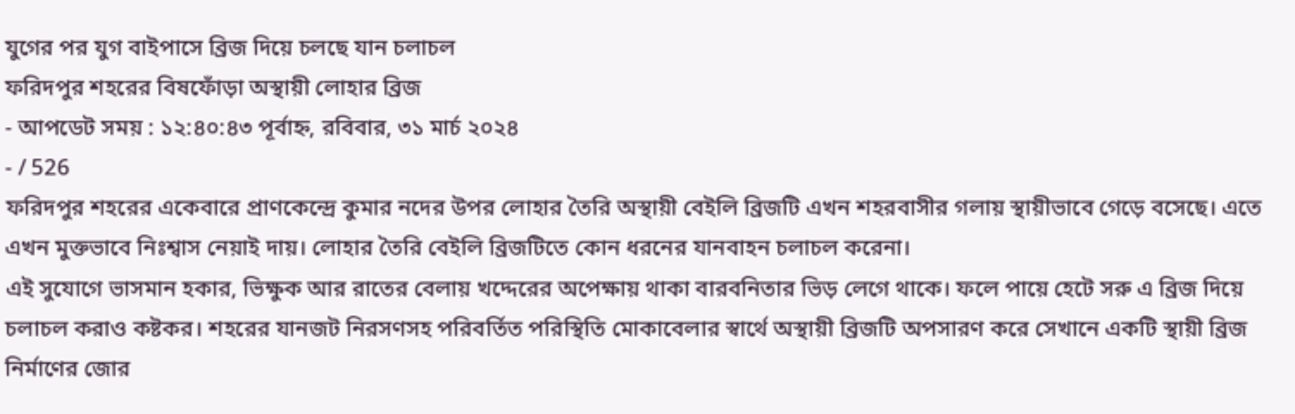যুগের পর যুগ বাইপাসে ব্রিজ দিয়ে চলছে যান চলাচল
ফরিদপুর শহরের বিষফোঁড়া অস্থায়ী লোহার ব্রিজ
- আপডেট সময় : ১২:৪০:৪৩ পূর্বাহ্ন, রবিবার, ৩১ মার্চ ২০২৪
- / 526
ফরিদপুর শহরের একেবারে প্রাণকেন্দ্রে কুমার নদের উপর লোহার তৈরি অস্থায়ী বেইলি ব্রিজটি এখন শহরবাসীর গলায় স্থায়ীভাবে গেড়ে বসেছে। এতে এখন মুক্তভাবে নিঃশ্বাস নেয়াই দায়। লোহার তৈরি বেইলি ব্রিজটিতে কোন ধরনের যানবাহন চলাচল করেনা।
এই সুযোগে ভাসমান হকার, ভিক্ষুক আর রাতের বেলায় খদ্দেরের অপেক্ষায় থাকা বারবনিতার ভিড় লেগে থাকে। ফলে পায়ে হেটে সরু এ ব্রিজ দিয়ে চলাচল করাও কষ্টকর। শহরের যানজট নিরসণসহ পরিবর্তিত পরিস্থিতি মোকাবেলার স্বার্থে অস্থায়ী ব্রিজটি অপসারণ করে সেখানে একটি স্থায়ী ব্রিজ নির্মাণের জোর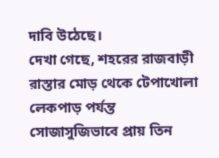দাবি উঠেছে।
দেখা গেছে, শহরের রাজবাড়ী রাস্তার মোড় থেকে টেপাখোলা লেকপাড় পর্যন্ত সোজাসুজিভাবে প্রায় তিন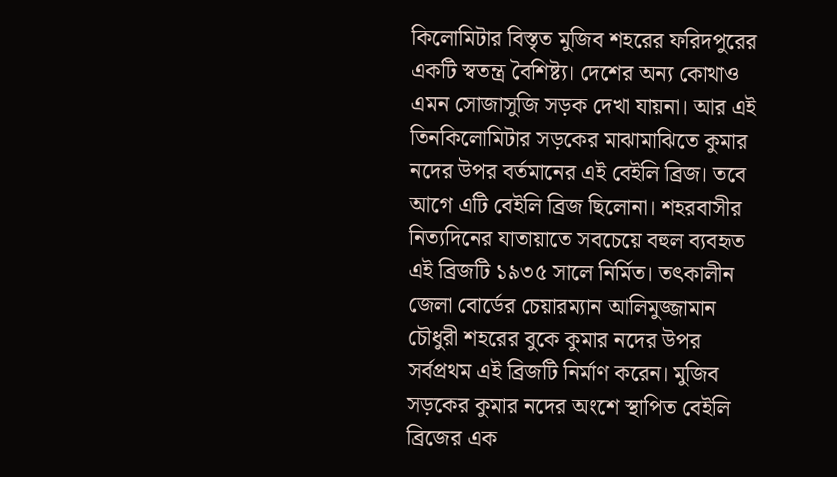কিলোমিটার বিস্তৃত মুজিব শহরের ফরিদপুরের একটি স্বতন্ত্র বৈশিষ্ট্য। দেশের অন্য কোথাও এমন সোজাসুজি সড়ক দেখা যায়না। আর এই তিনকিলোমিটার সড়কের মাঝামাঝিতে কুমার নদের উপর বর্তমানের এই বেইলি ব্রিজ। তবে আগে এটি বেইলি ব্রিজ ছিলোনা। শহরবাসীর নিত্যদিনের যাতায়াতে সবচেয়ে বহুল ব্যবহৃত এই ব্রিজটি ১৯৩৫ সালে নির্মিত। তৎকালীন জেলা বোর্ডের চেয়ারম্যান আলিমুজ্জামান চৌধুরী শহরের বুকে কুমার নদের উপর সর্বপ্রথম এই ব্রিজটি নির্মাণ করেন। মুজিব সড়কের কুমার নদের অংশে স্থাপিত বেইলি ব্রিজের এক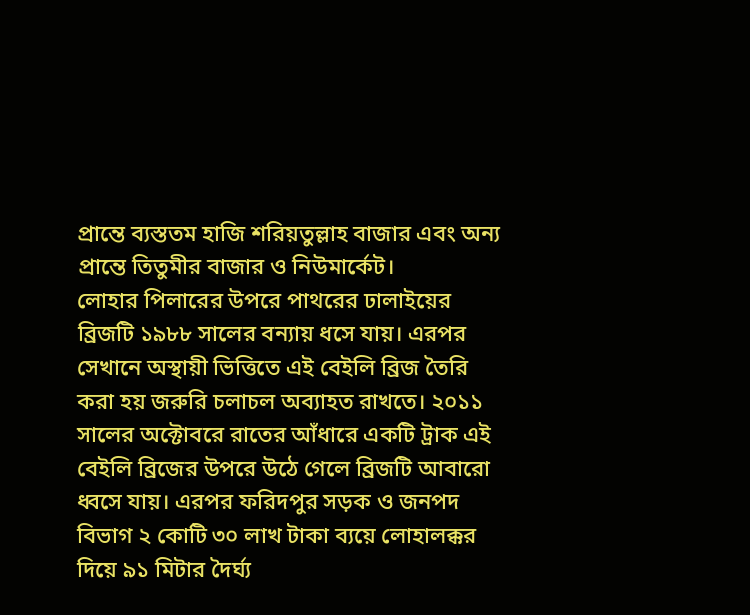প্রান্তে ব্যস্ততম হাজি শরিয়তুল্লাহ বাজার এবং অন্য প্রান্তে তিতুমীর বাজার ও নিউমার্কেট।
লোহার পিলারের উপরে পাথরের ঢালাইয়ের ব্রিজটি ১৯৮৮ সালের বন্যায় ধসে যায়। এরপর সেখানে অস্থায়ী ভিত্তিতে এই বেইলি ব্রিজ তৈরি করা হয় জরুরি চলাচল অব্যাহত রাখতে। ২০১১ সালের অক্টোবরে রাতের আঁধারে একটি ট্রাক এই বেইলি ব্রিজের উপরে উঠে গেলে ব্রিজটি আবারো ধ্বসে যায়। এরপর ফরিদপুর সড়ক ও জনপদ বিভাগ ২ কোটি ৩০ লাখ টাকা ব্যয়ে লোহালক্কর দিয়ে ৯১ মিটার দৈর্ঘ্য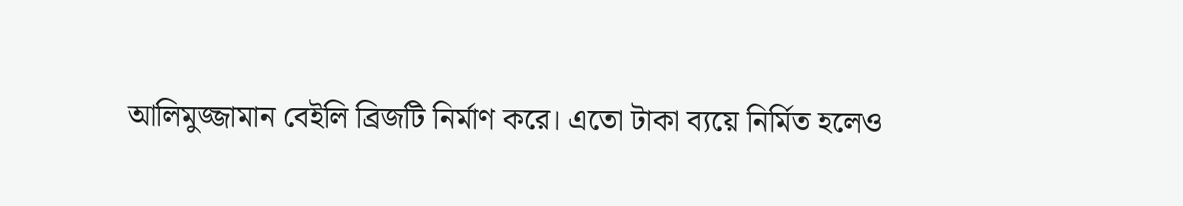আলিমুজ্জামান বেইলি ব্রিজটি নির্মাণ করে। এতো টাকা ব্যয়ে নির্মিত হলেও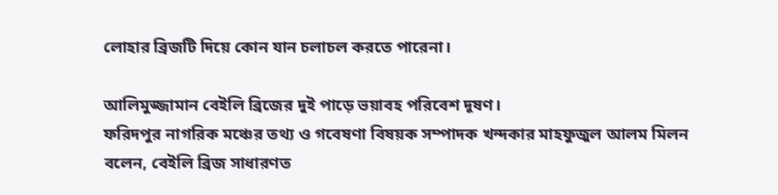লোহার ব্রিজটি দিয়ে কোন যান চলাচল করতে পারেনা।

আলিমুজ্জামান বেইলি ব্রিজের দুই পাড়ে ভয়াবহ পরিবেশ দূষণ।
ফরিদপুর নাগরিক মঞ্চের তথ্য ও গবেষণা বিষয়ক সম্পাদক খন্দকার মাহফুজুল আলম মিলন বলেন, বেইলি ব্রিজ সাধারণত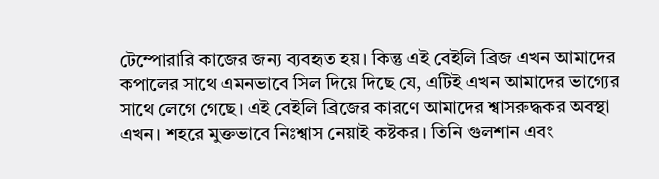টেম্পোরারি কাজের জন্য ব্যবহৃত হয়। কিন্তু এই বেইলি ব্রিজ এখন আমাদের কপালের সাথে এমনভাবে সিল দিয়ে দিছে যে, এটিই এখন আমাদের ভাগ্যের সাথে লেগে গেছে। এই বেইলি ব্রিজের কারণে আমাদের শ্বাসরুদ্ধকর অবস্থা এখন। শহরে মুক্তভাবে নিঃশ্বাস নেয়াই কষ্টকর। তিনি গুলশান এবং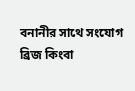বনানীর সাথে সংযোগ ব্রিজ কিংবা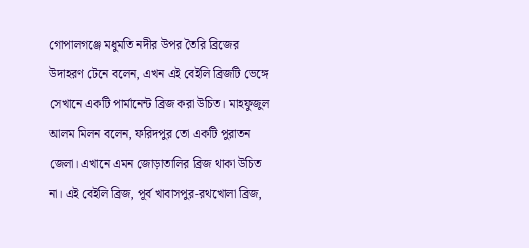গোপালগঞ্জে মধুমতি নদীর উপর তৈরি ব্রিজের উদাহরণ টেনে বলেন, এখন এই বেইলি ব্রিজটি ভেঙ্গে সেখানে একটি পার্মানেন্ট ব্রিজ করা উচিত। মাহফুজুল আলম মিলন বলেন, ফরিদপুর তো একটি পুরাতন জেলা। এখানে এমন জোড়াতালির ব্রিজ থাকা উচিত না। এই বেইলি ব্রিজ, পূর্ব খাবাসপুর-রথখোলা ব্রিজ,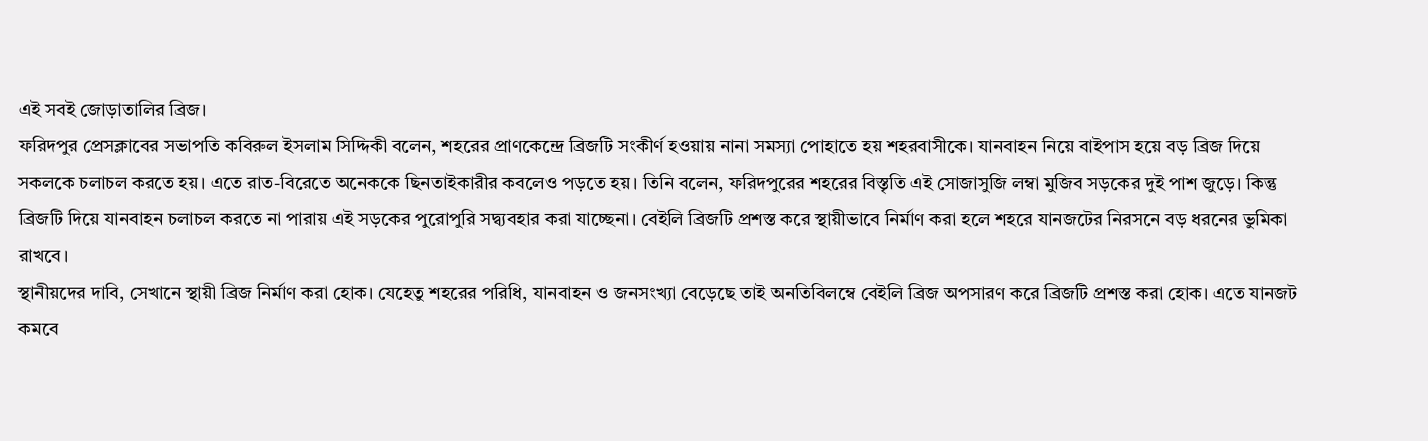এই সবই জোড়াতালির ব্রিজ।
ফরিদপুর প্রেসক্লাবের সভাপতি কবিরুল ইসলাম সিদ্দিকী বলেন, শহরের প্রাণকেন্দ্রে ব্রিজটি সংকীর্ণ হওয়ায় নানা সমস্যা পোহাতে হয় শহরবাসীকে। যানবাহন নিয়ে বাইপাস হয়ে বড় ব্রিজ দিয়ে সকলকে চলাচল করতে হয়। এতে রাত-বিরেতে অনেককে ছিনতাইকারীর কবলেও পড়তে হয়। তিনি বলেন, ফরিদপুরের শহরের বিস্তৃতি এই সোজাসুজি লম্বা মুজিব সড়কের দুই পাশ জুড়ে। কিন্তু ব্রিজটি দিয়ে যানবাহন চলাচল করতে না পারায় এই সড়কের পুরোপুরি সদ্ব্যবহার করা যাচ্ছেনা। বেইলি ব্রিজটি প্রশস্ত করে স্থায়ীভাবে নির্মাণ করা হলে শহরে যানজটের নিরসনে বড় ধরনের ভুমিকা রাখবে।
স্থানীয়দের দাবি, সেখানে স্থায়ী ব্রিজ নির্মাণ করা হোক। যেহেতু শহরের পরিধি, যানবাহন ও জনসংখ্যা বেড়েছে তাই অনতিবিলম্বে বেইলি ব্রিজ অপসারণ করে ব্রিজটি প্রশস্ত করা হোক। এতে যানজট কমবে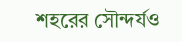শহরের সৌন্দর্যও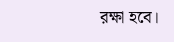রক্ষা হবে।